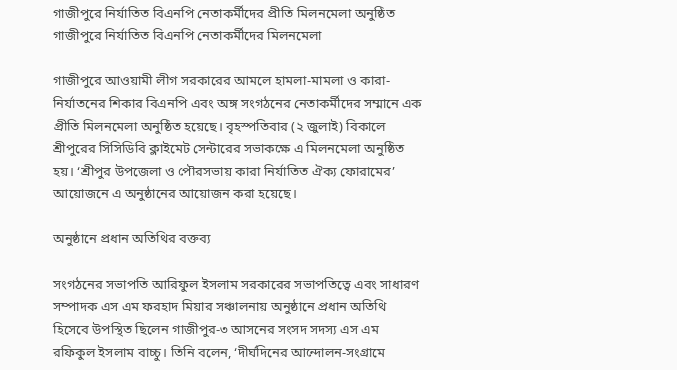গাজীপুরে নির্যাতিত বিএনপি নেতাকর্মীদের প্রীতি মিলনমেলা অনুষ্ঠিত
গাজীপুরে নির্যাতিত বিএনপি নেতাকর্মীদের মিলনমেলা

গাজীপুরে আওয়ামী লীগ সরকারের আমলে হামলা-মামলা ও কারা-নির্যাতনের শিকার বিএনপি এবং অঙ্গ সংগঠনের নেতাকর্মীদের সম্মানে এক প্রীতি মিলনমেলা অনুষ্ঠিত হয়েছে। বৃহস্পতিবার (২ জুলাই) বিকালে শ্রীপুরের সিসিডিবি ক্লাইমেট সেন্টারের সভাকক্ষে এ মিলনমেলা অনুষ্ঠিত হয়। ‘শ্রীপুর উপজেলা ও পৌরসভায় কারা নির্যাতিত ঐক্য ফোরামের’ আয়োজনে এ অনুষ্ঠানের আয়োজন করা হয়েছে।

অনুষ্ঠানে প্রধান অতিথির বক্তব্য

সংগঠনের সভাপতি আরিফুল ইসলাম সরকারের সভাপতিত্বে এবং সাধারণ সম্পাদক এস এম ফরহাদ মিয়ার সঞ্চালনায় অনুষ্ঠানে প্রধান অতিথি হিসেবে উপস্থিত ছিলেন গাজীপুর-৩ আসনের সংসদ সদস্য এস এম রফিকুল ইসলাম বাচ্চু। তিনি বলেন, ‘দীর্ঘদিনের আন্দোলন-সংগ্রামে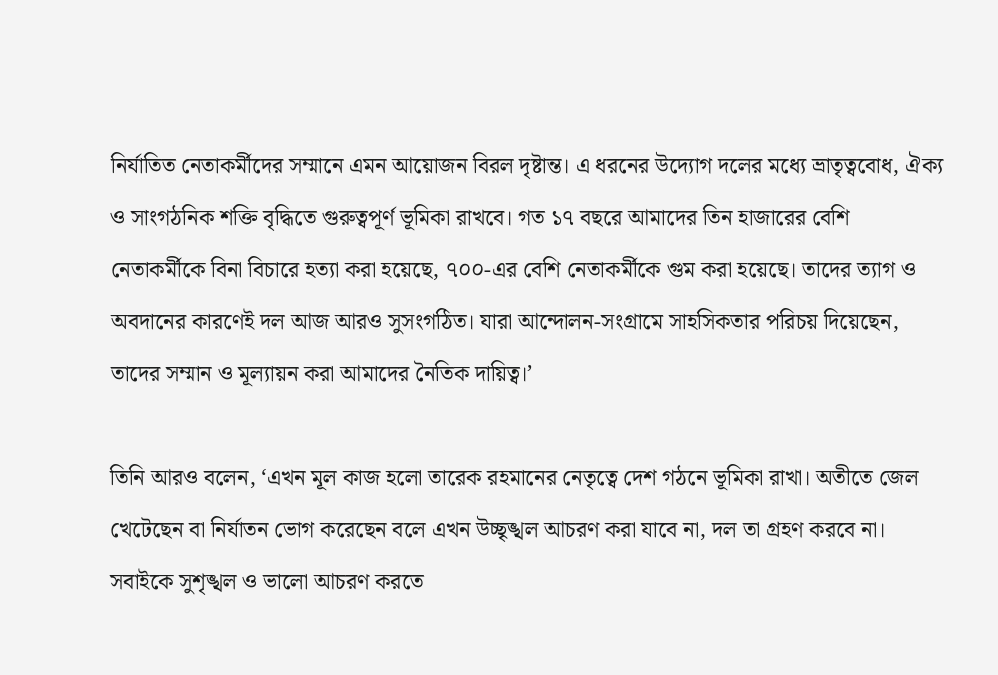নির্যাতিত নেতাকর্মীদের সম্মানে এমন আয়োজন বিরল দৃষ্টান্ত। এ ধরনের উদ্যোগ দলের মধ্যে ভ্রাতৃত্ববোধ, ঐক্য ও সাংগঠনিক শক্তি বৃদ্ধিতে গুরুত্বপূর্ণ ভূমিকা রাখবে। গত ১৭ বছরে আমাদের তিন হাজারের বেশি নেতাকর্মীকে বিনা বিচারে হত্যা করা হয়েছে, ৭০০-এর বেশি নেতাকর্মীকে গুম করা হয়েছে। তাদের ত্যাগ ও অবদানের কারণেই দল আজ আরও সুসংগঠিত। যারা আন্দোলন-সংগ্রামে সাহসিকতার পরিচয় দিয়েছেন, তাদের সম্মান ও মূল্যায়ন করা আমাদের নৈতিক দায়িত্ব।’

তিনি আরও বলেন, ‘এখন মূল কাজ হলো তারেক রহমানের নেতৃত্বে দেশ গঠনে ভূমিকা রাখা। অতীতে জেল খেটেছেন বা নির্যাতন ভোগ করেছেন বলে এখন উচ্ছৃঙ্খল আচরণ করা যাবে না, দল তা গ্রহণ করবে না। সবাইকে সুশৃঙ্খল ও ভালো আচরণ করতে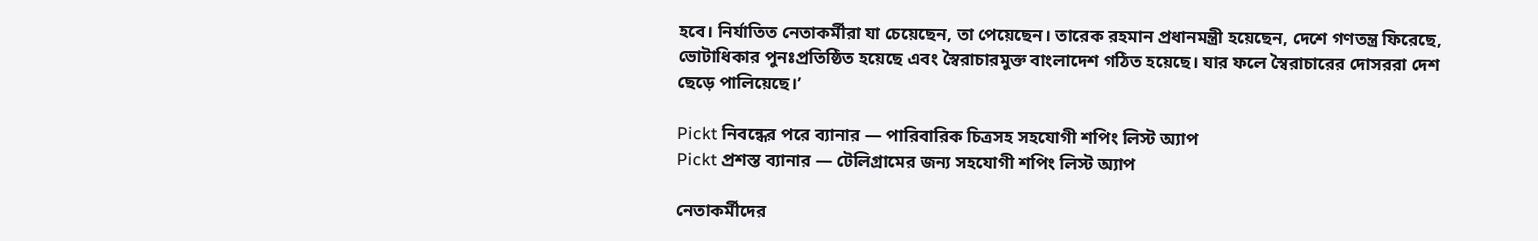হবে। নির্যাতিত নেতাকর্মীরা যা চেয়েছেন, তা পেয়েছেন। তারেক রহমান প্রধানমন্ত্রী হয়েছেন, দেশে গণতন্ত্র ফিরেছে, ভোটাধিকার পুনঃপ্রতিষ্ঠিত হয়েছে এবং স্বৈরাচারমুক্ত বাংলাদেশ গঠিত হয়েছে। যার ফলে স্বৈরাচারের দোসররা দেশ ছেড়ে পালিয়েছে।’

Pickt নিবন্ধের পরে ব্যানার — পারিবারিক চিত্রসহ সহযোগী শপিং লিস্ট অ্যাপ
Pickt প্রশস্ত ব্যানার — টেলিগ্রামের জন্য সহযোগী শপিং লিস্ট অ্যাপ

নেতাকর্মীদের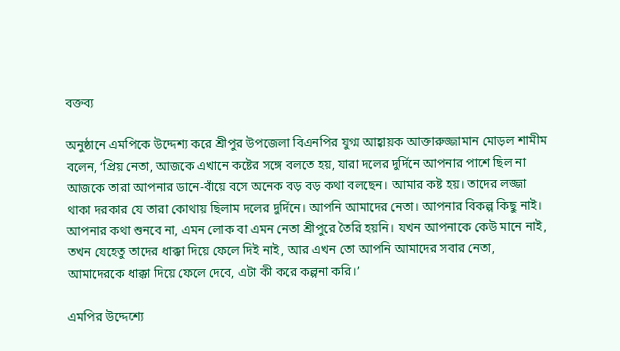বক্তব্য

অনুষ্ঠানে এমপিকে উদ্দেশ্য করে শ্রীপুর উপজেলা বিএনপির যুগ্ম আহ্বায়ক আক্তারুজ্জামান মোড়ল শামীম বলেন, ‘প্রিয় নেতা, আজকে এখানে কষ্টের সঙ্গে বলতে হয়, যারা দলের দুর্দিনে আপনার পাশে ছিল না আজকে তারা আপনার ডানে-বাঁয়ে বসে অনেক বড় বড় কথা বলছেন। আমার কষ্ট হয়। তাদের লজ্জা থাকা দরকার যে তারা কোথায় ছিলাম দলের দুর্দিনে। আপনি আমাদের নেতা। আপনার বিকল্প কিছু নাই। আপনার কথা শুনবে না, এমন লোক বা এমন নেতা শ্রীপুরে তৈরি হয়নি। যখন আপনাকে কেউ মানে নাই, তখন যেহেতু তাদের ধাক্কা দিয়ে ফেলে দিই নাই, আর এখন তো আপনি আমাদের সবার নেতা, আমাদেরকে ধাক্কা দিয়ে ফেলে দেবে, এটা কী করে কল্পনা করি।’

এমপির উদ্দেশ্যে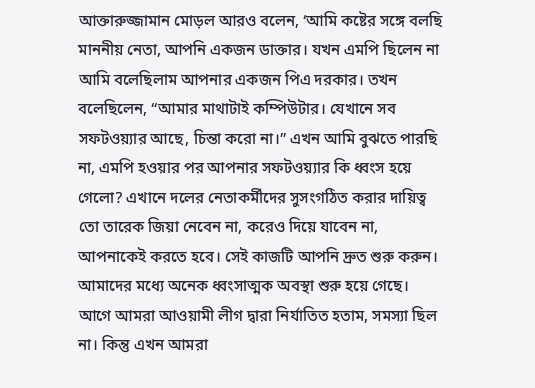আক্তারুজ্জামান মোড়ল আরও বলেন, ‘আমি কষ্টের সঙ্গে বলছি মাননীয় নেতা, আপনি একজন ডাক্তার। যখন এমপি ছিলেন না আমি বলেছিলাম আপনার একজন পিএ দরকার। তখন বলেছিলেন, “আমার মাথাটাই কম্পিউটার। যেখানে সব সফটওয়্যার আছে, চিন্তা করো না।” এখন আমি বুঝতে পারছি না, এমপি হওয়ার পর আপনার সফটওয়্যার কি ধ্বংস হয়ে গেলো? এখানে দলের নেতাকর্মীদের সুসংগঠিত করার দায়িত্ব তো তারেক জিয়া নেবেন না, করেও দিয়ে যাবেন না, আপনাকেই করতে হবে। সেই কাজটি আপনি দ্রুত শুরু করুন। আমাদের মধ্যে অনেক ধ্বংসাত্মক অবস্থা শুরু হয়ে গেছে। আগে আমরা আওয়ামী লীগ দ্বারা নির্যাতিত হতাম, সমস্যা ছিল না। কিন্তু এখন আমরা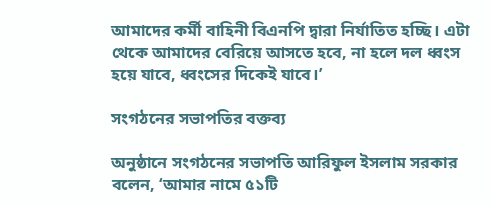আমাদের কর্মী বাহিনী বিএনপি দ্বারা নির্যাতিত হচ্ছি। এটা থেকে আমাদের বেরিয়ে আসতে হবে, না হলে দল ধ্বংস হয়ে যাবে, ধ্বংসের দিকেই যাবে।’

সংগঠনের সভাপতির বক্তব্য

অনুষ্ঠানে সংগঠনের সভাপতি আরিফুল ইসলাম সরকার বলেন, ‘আমার নামে ৫১টি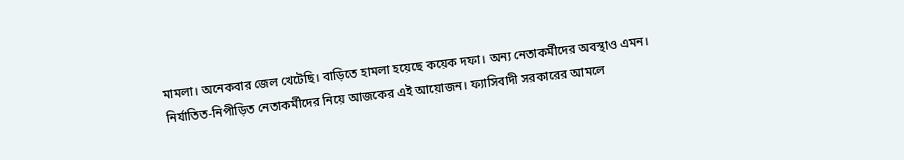মামলা। অনেকবার জেল খেটেছি। বাড়িতে হামলা হয়েছে কয়েক দফা। অন্য নেতাকর্মীদের অবস্থাও এমন। নির্যাতিত-নিপীড়িত নেতাকর্মীদের নিয়ে আজকের এই আয়োজন। ফ্যাসিবাদী সরকারের আমলে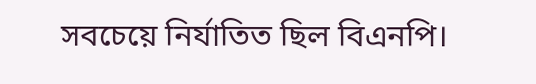সবচেয়ে নির্যাতিত ছিল বিএনপি।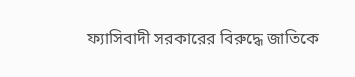ফ্যাসিবাদী সরকারের বিরুদ্ধে জাতিকে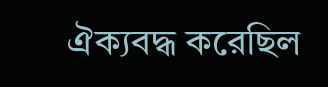ঐক্যবদ্ধ করেছিল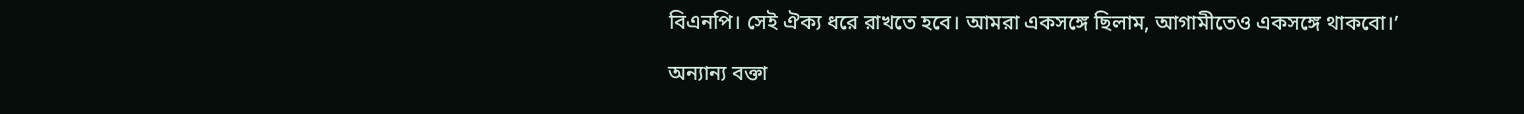বিএনপি। সেই ঐক্য ধরে রাখতে হবে। আমরা একসঙ্গে ছিলাম, আগামীতেও একসঙ্গে থাকবো।’

অন্যান্য বক্তা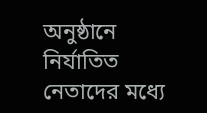অনুষ্ঠানে নির্যাতিত নেতাদের মধ্যে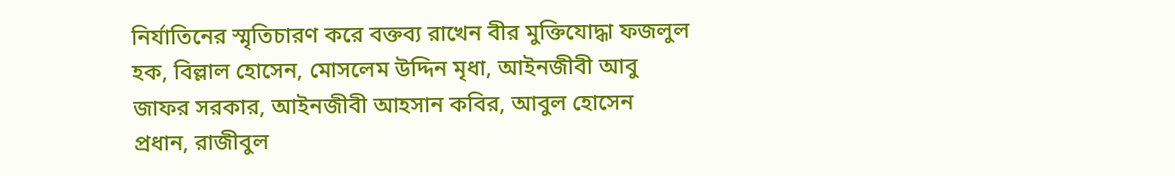নির্যাতিনের স্মৃতিচারণ করে বক্তব্য রাখেন বীর মুক্তিযোদ্ধা ফজলুল হক, বিল্লাল হোসেন, মোসলেম উদ্দিন মৃধা, আইনজীবী আবু জাফর সরকার, আইনজীবী আহসান কবির, আবুল হোসেন প্রধান, রাজীবুল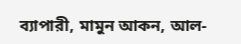ব্যাপারী, মামুন আকন, আল-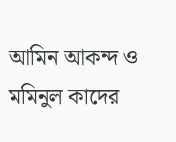আমিন আকন্দ ও মমিনুল কাদের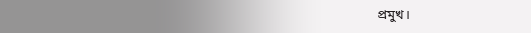প্রমুখ।